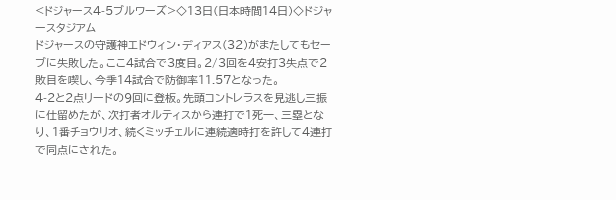<ドジャース4-5ブルワーズ>◇13日(日本時間14日)◇ドジャースタジアム
ドジャースの守護神エドウィン・ディアス(32)がまたしてもセーブに失敗した。ここ4試合で3度目。2/3回を4安打3失点で2敗目を喫し、今季14試合で防御率11.57となった。
4-2と2点リードの9回に登板。先頭コントレラスを見逃し三振に仕留めたが、次打者オルティスから連打で1死一、三塁となり、1番チョウリオ、続くミッチェルに連続適時打を許して4連打で同点にされた。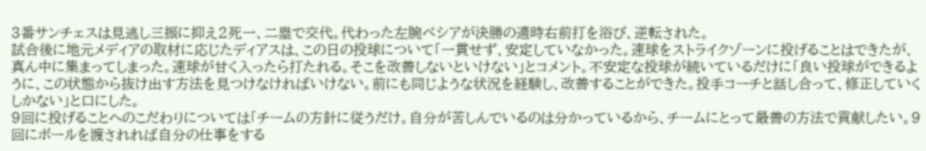3番サンチェスは見逃し三振に抑え2死一、二塁で交代。代わった左腕ベシアが決勝の適時右前打を浴び、逆転された。
試合後に地元メディアの取材に応じたディアスは、この日の投球について「一貫せず、安定していなかった。速球をストライクゾーンに投げることはできたが、真ん中に集まってしまった。速球が甘く入ったら打たれる。そこを改善しないといけない」とコメント。不安定な投球が続いているだけに「良い投球ができるように、この状態から抜け出す方法を見つけなければいけない。前にも同じような状況を経験し、改善することができた。投手コーチと話し合って、修正していくしかない」と口にした。
9回に投げることへのこだわりについては「チームの方針に従うだけ。自分が苦しんでいるのは分かっているから、チームにとって最善の方法で貢献したい。9回にボールを渡されれば自分の仕事をする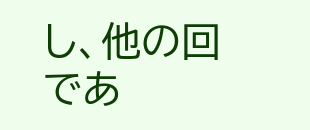し、他の回であ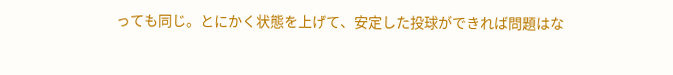っても同じ。とにかく状態を上げて、安定した投球ができれば問題はな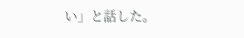い」と話した。